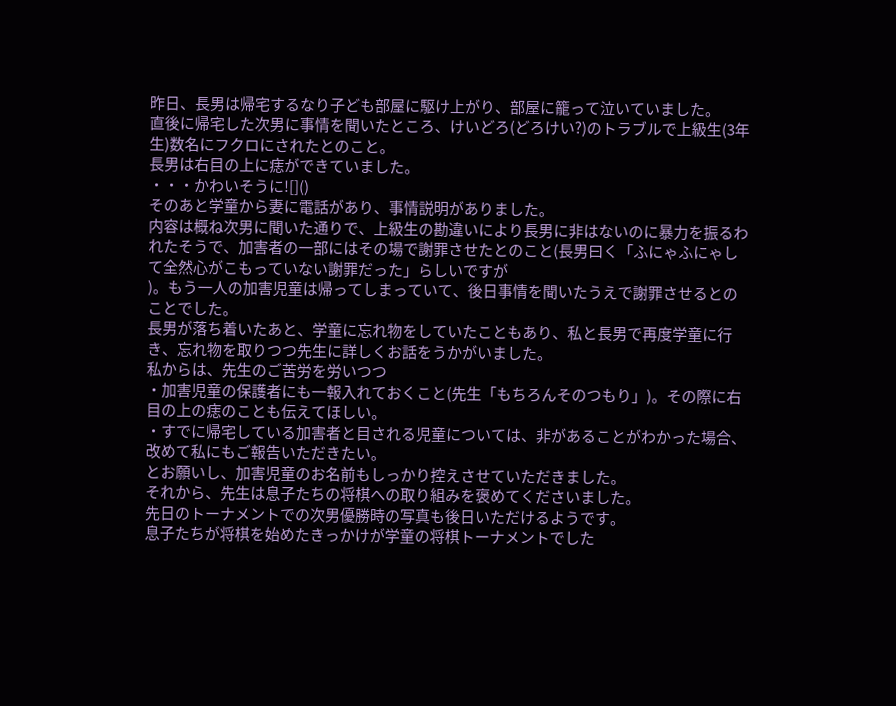昨日、長男は帰宅するなり子ども部屋に駆け上がり、部屋に籠って泣いていました。
直後に帰宅した次男に事情を聞いたところ、けいどろ(どろけい?)のトラブルで上級生(3年生)数名にフクロにされたとのこと。
長男は右目の上に痣ができていました。
・・・かわいそうに![]()
そのあと学童から妻に電話があり、事情説明がありました。
内容は概ね次男に聞いた通りで、上級生の勘違いにより長男に非はないのに暴力を振るわれたそうで、加害者の一部にはその場で謝罪させたとのこと(長男曰く「ふにゃふにゃして全然心がこもっていない謝罪だった」らしいですが
)。もう一人の加害児童は帰ってしまっていて、後日事情を聞いたうえで謝罪させるとのことでした。
長男が落ち着いたあと、学童に忘れ物をしていたこともあり、私と長男で再度学童に行き、忘れ物を取りつつ先生に詳しくお話をうかがいました。
私からは、先生のご苦労を労いつつ
・加害児童の保護者にも一報入れておくこと(先生「もちろんそのつもり」)。その際に右目の上の痣のことも伝えてほしい。
・すでに帰宅している加害者と目される児童については、非があることがわかった場合、改めて私にもご報告いただきたい。
とお願いし、加害児童のお名前もしっかり控えさせていただきました。
それから、先生は息子たちの将棋への取り組みを褒めてくださいました。
先日のトーナメントでの次男優勝時の写真も後日いただけるようです。
息子たちが将棋を始めたきっかけが学童の将棋トーナメントでした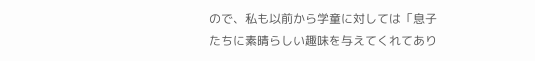ので、私も以前から学童に対しては「息子たちに素晴らしい趣味を与えてくれてあり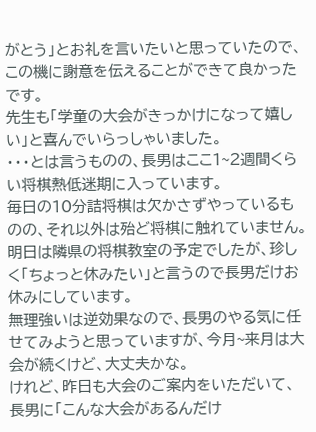がとう」とお礼を言いたいと思っていたので、この機に謝意を伝えることができて良かったです。
先生も「学童の大会がきっかけになって嬉しい」と喜んでいらっしゃいました。
・・・とは言うものの、長男はここ1~2週間くらい将棋熱低迷期に入っています。
毎日の10分詰将棋は欠かさずやっているものの、それ以外は殆ど将棋に触れていません。
明日は隣県の将棋教室の予定でしたが、珍しく「ちょっと休みたい」と言うので長男だけお休みにしています。
無理強いは逆効果なので、長男のやる気に任せてみようと思っていますが、今月~来月は大会が続くけど、大丈夫かな。
けれど、昨日も大会のご案内をいただいて、長男に「こんな大会があるんだけ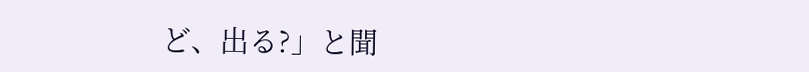ど、出る?」と聞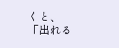くと、
「出れる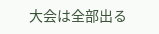大会は全部出る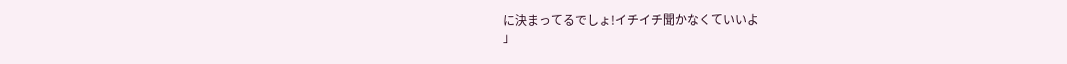に決まってるでしょ!イチイチ聞かなくていいよ
」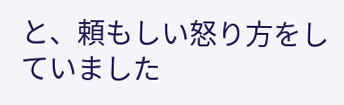と、頼もしい怒り方をしていました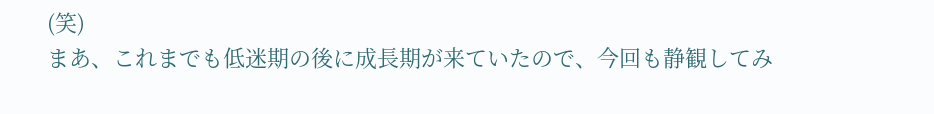(笑)
まあ、これまでも低迷期の後に成長期が来ていたので、今回も静観してみ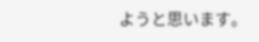ようと思います。